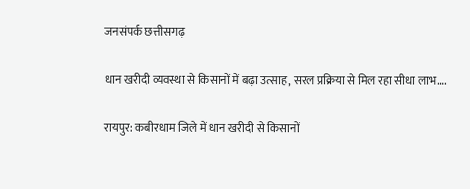जनसंपर्क छत्तीसगढ़

धान खरीदी व्यवस्था से किसानों में बढ़ा उत्साह, सरल प्रक्रिया से मिल रहा सीधा लाभ….

रायपुर: कबीरधाम जिले में धान खरीदी से किसानों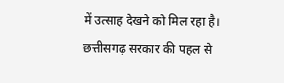में उत्साह देखने को मिल रहा है। छत्तीसगढ़ सरकार की पहल से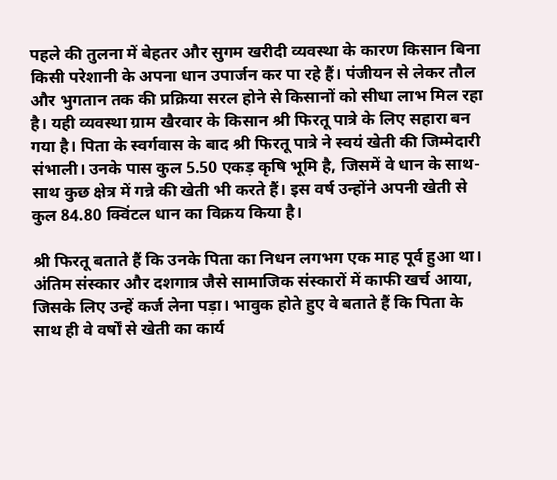पहले की तुलना में बेहतर और सुगम खरीदी व्यवस्था के कारण किसान बिना किसी परेशानी के अपना धान उपार्जन कर पा रहे हैं। पंजीयन से लेकर तौल और भुगतान तक की प्रक्रिया सरल होने से किसानों को सीधा लाभ मिल रहा है। यही व्यवस्था ग्राम खैरवार के किसान श्री फिरतू पात्रे के लिए सहारा बन गया है। पिता के स्वर्गवास के बाद श्री फिरतू पात्रे ने स्वयं खेती की जिम्मेदारी संभाली। उनके पास कुल 5.50 एकड़ कृषि भूमि है, जिसमें वे धान के साथ-साथ कुछ क्षेत्र में गन्ने की खेती भी करते हैं। इस वर्ष उन्होंने अपनी खेती से कुल 84.80 क्विंटल धान का विक्रय किया है।

श्री फिरतू बताते हैं कि उनके पिता का निधन लगभग एक माह पूर्व हुआ था। अंतिम संस्कार और दशगात्र जैसे सामाजिक संस्कारों में काफी खर्च आया, जिसके लिए उन्हें कर्ज लेना पड़ा। भावुक होते हुए वे बताते हैं कि पिता के साथ ही वे वर्षों से खेती का कार्य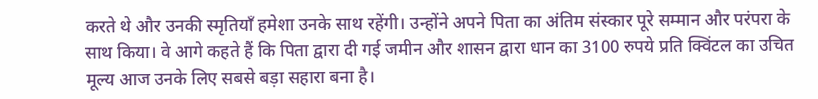करते थे और उनकी स्मृतियाँ हमेशा उनके साथ रहेंगी। उन्होंने अपने पिता का अंतिम संस्कार पूरे सम्मान और परंपरा के साथ किया। वे आगे कहते हैं कि पिता द्वारा दी गई जमीन और शासन द्वारा धान का 3100 रुपये प्रति क्विंटल का उचित मूल्य आज उनके लिए सबसे बड़ा सहारा बना है।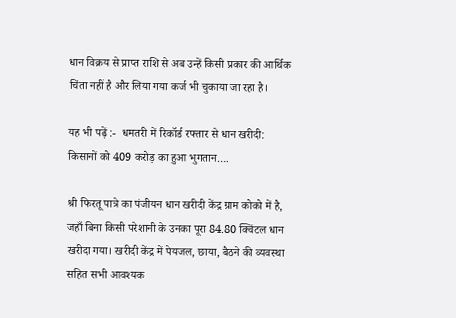धान विक्रय से प्राप्त राशि से अब उन्हें किसी प्रकार की आर्थिक चिंता नहीं है और लिया गया कर्ज भी चुकाया जा रहा है।

यह भी पढ़ें :-  धमतरी में रिकॉर्ड रफ्तार से धान खरीदी: किसानों को 409 करोड़ का हुआ भुगतान….

श्री फिरतू पात्रे का पंजीयन धान खरीदी केंद्र ग्राम कोको में है, जहाँ बिना किसी परेशानी के उनका पूरा 84.80 क्विंटल धान खरीदा गया। खरीदी केंद्र में पेयजल, छाया, बैठने की व्यवस्था सहित सभी आवश्यक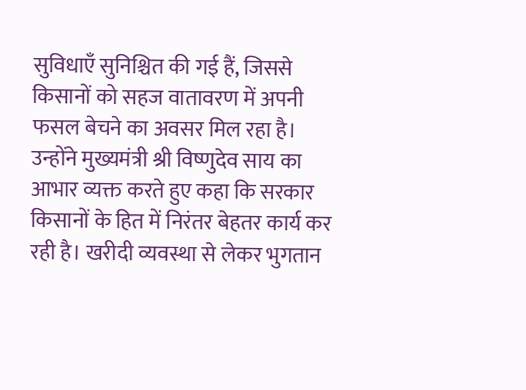सुविधाएँ सुनिश्चित की गई हैं, जिससे किसानों को सहज वातावरण में अपनी फसल बेचने का अवसर मिल रहा है। उन्होंने मुख्यमंत्री श्री विष्णुदेव साय का आभार व्यक्त करते हुए कहा कि सरकार किसानों के हित में निरंतर बेहतर कार्य कर रही है। खरीदी व्यवस्था से लेकर भुगतान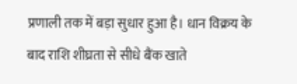प्रणाली तक में बड़ा सुधार हुआ है। धान विक्रय के बाद राशि शीघ्रता से सीधे बैंक खाते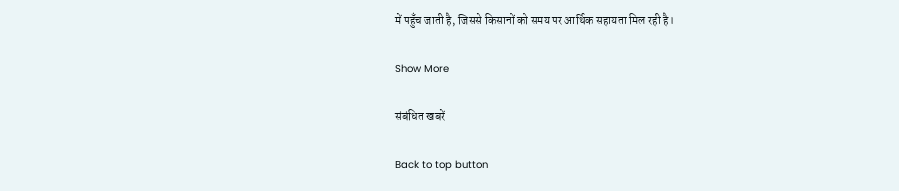में पहुँच जाती है, जिससे किसानों को समय पर आर्थिक सहायता मिल रही है।

Show More

संबंधित खबरें

Back to top button